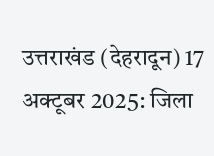उत्तराखंड (देहरादून) 17 अक्टूबर 2025: जिला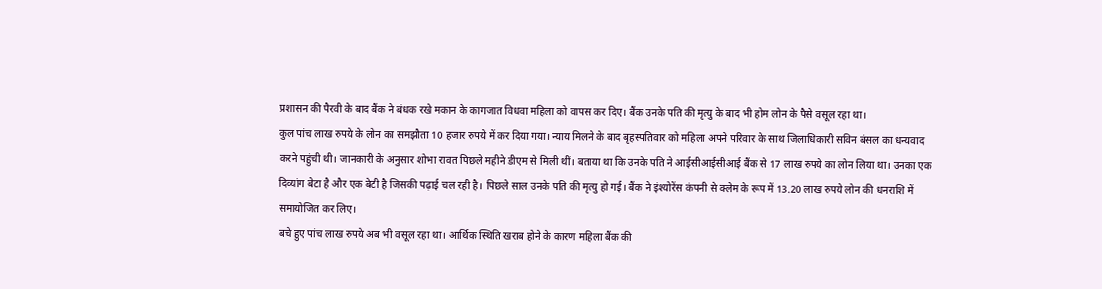प्रशासन की पैरवी के बाद बैंक ने बंधक रखे मकान के कागजात विधवा महिला को वापस कर दिए। बैंक उनके पति की मृत्यु के बाद भी होम लोन के पैसे वसूल रहा था।
कुल पांच लाख रुपये के लोन का समझौता 10 हजार रुपये में कर दिया गया। न्याय मिलने के बाद बृहस्पतिवार को महिला अपने परिवार के साथ जिलाधिकारी सविन बंसल का धन्यवाद करने पहुंची थी। जानकारी के अनुसार शोभा रावत पिछले महीने डीएम से मिली थीं। बताया था कि उनके पति ने आईसीआईसीआई बैंक से 17 लाख रुपये का लोन लिया था। उनका एक
दिव्यांग बेटा है और एक बेटी है जिसकी पढ़ाई चल रही है। पिछले साल उनके पति की मृत्यु हो गई। बैंक ने इंश्योरेंस कंपनी से क्लेम के रूप में 13.20 लाख रुपये लोन की धनराशि में समायोजित कर लिए।
बचे हुए पांच लाख रुपये अब भी वसूल रहा था। आर्थिक स्थिति खराब होने के कारण महिला बैंक की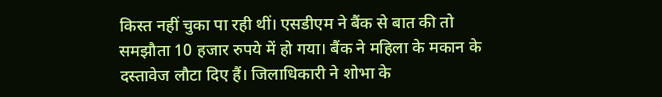किस्त नहीं चुका पा रही थीं। एसडीएम ने बैंक से बात की तो समझौता 10 हजार रुपये में हो गया। बैंक ने महिला के मकान के दस्तावेज लौटा दिए हैं। जिलाधिकारी ने शोभा के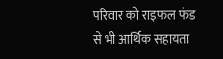परिवार को राइफल फंड से भी आर्थिक सहायता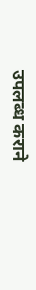उपलब्ध कराने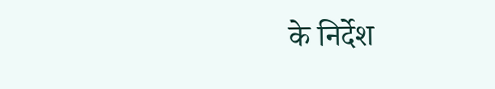के निर्देश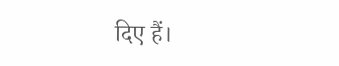दिए हैं।